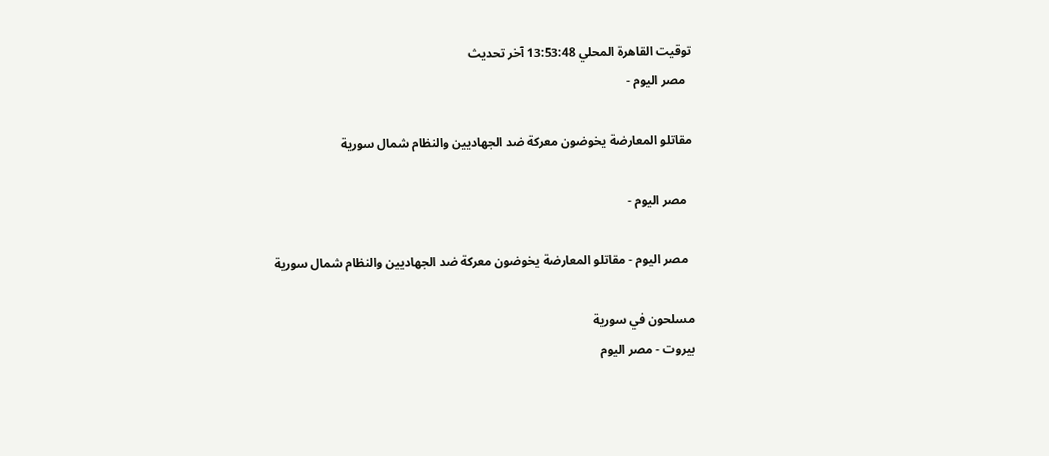توقيت القاهرة المحلي 13:53:48 آخر تحديث
  مصر اليوم -

مقاتلو المعارضة يخوضون معركة ضد الجهاديين والنظام شمال سورية

  مصر اليوم -

  مصر اليوم - مقاتلو المعارضة يخوضون معركة ضد الجهاديين والنظام شمال سورية

مسلحون في سورية
بيروت - مصر اليوم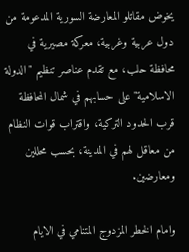يخوض مقاتلو المعارضة السورية المدعومة من دول عربية وغربية، معركة مصيرية في محافظة حلب، مع تقدم عناصر تنظيم "الدولة الاسلامية" على حسابهم في شمال المحافظة قرب الحدود التركية، واقتراب قوات النظام من معاقل لهم في المدينة، بحسب محللين ومعارضين.

وامام الخطر المزدوج المتنامي في الايام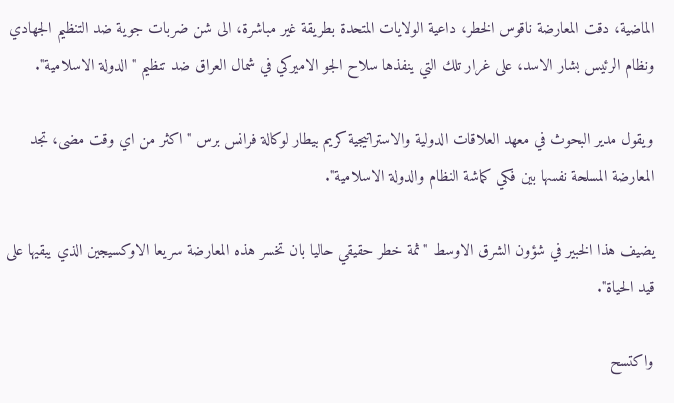الماضية، دقت المعارضة ناقوس الخطر، داعية الولايات المتحدة بطريقة غير مباشرة، الى شن ضربات جوية ضد التنظيم الجهادي ونظام الرئيس بشار الاسد، على غرار تلك التي ينفذها سلاح الجو الاميركي في شمال العراق ضد تنظيم "الدولة الاسلامية".

ويقول مدير البحوث في معهد العلاقات الدولية والاستراتيجية كريم بيطار لوكالة فرانس برس "اكثر من اي وقت مضى، تجد المعارضة المسلحة نفسها بين فكي كماشة النظام والدولة الاسلامية".

يضيف هذا الخبير في شؤون الشرق الاوسط "ثمة خطر حقيقي حاليا بان تخسر هذه المعارضة سريعا الاوكسيجين الذي يبقيها على قيد الحياة".

واكتسح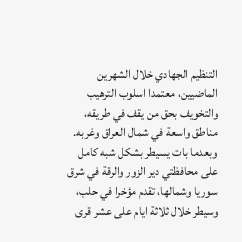التنظيم الجهادي خلال الشهرين الماضيين، معتمدا اسلوب الترهيب والتخويف بحق من يقف في طريقه، مناطق واسعة في شمال العراق وغربه. وبعدما بات يسيطر بشكل شبه كامل على محافظتي دير الزور والرقة في شرق سوريا وشمالها، تقدم مؤخرا في حلب، وسيطر خلال ثلاثة ايام على عشر قرى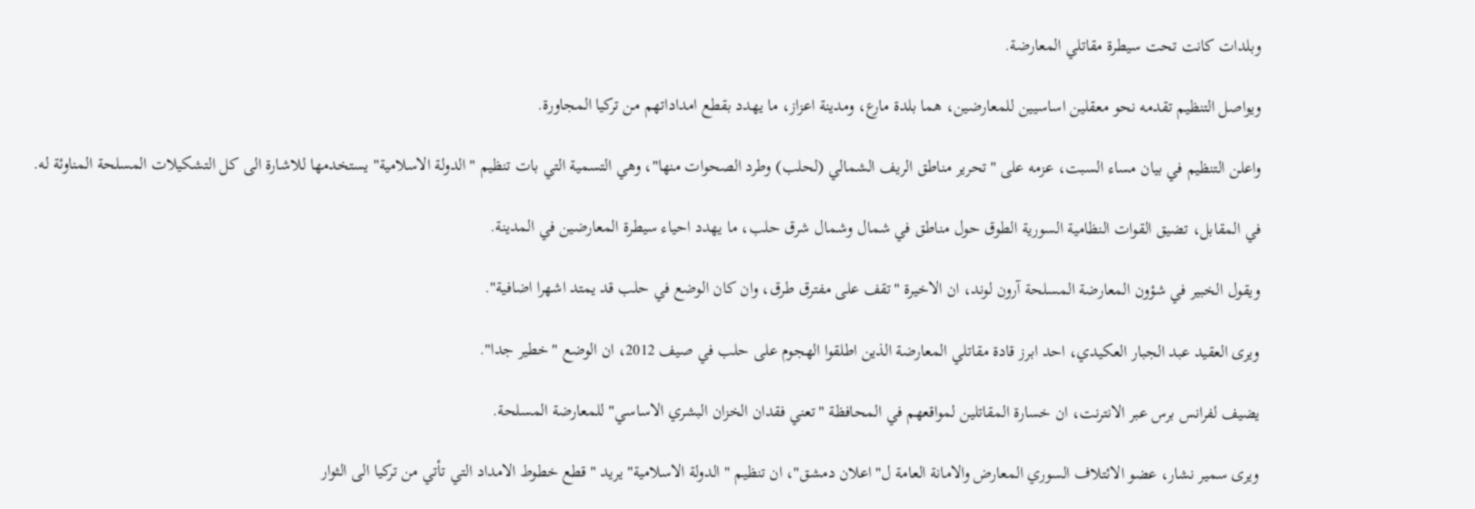وبلدات كانت تحت سيطرة مقاتلي المعارضة.

ويواصل التنظيم تقدمه نحو معقلين اساسيين للمعارضين، هما بلدة مارع، ومدينة اعزاز، ما يهدد بقطع امداداتهم من تركيا المجاورة.

واعلن التنظيم في بيان مساء السبت، عزمه على "تحرير مناطق الريف الشمالي (لحلب) وطرد الصحوات منها"، وهي التسمية التي بات تنظيم "الدولة الاسلامية" يستخدمها للاشارة الى كل التشكيلات المسلحة المناوئة له.

في المقابل، تضيق القوات النظامية السورية الطوق حول مناطق في شمال وشمال شرق حلب، ما يهدد احياء سيطرة المعارضين في المدينة.

ويقول الخبير في شؤون المعارضة المسلحة آرون لوند، ان الاخيرة "تقف على مفترق طرق، وان كان الوضع في حلب قد يمتد اشهرا اضافية".

ويرى العقيد عبد الجبار العكيدي، احد ابرز قادة مقاتلي المعارضة الذين اطلقوا الهجوم على حلب في صيف 2012، ان الوضع "خطير جدا".

يضيف لفرانس برس عبر الانترنت، ان خسارة المقاتلين لمواقعهم في المحافظة "تعني فقدان الخزان البشري الاساسي" للمعارضة المسلحة.

ويرى سمير نشار، عضو الائتلاف السوري المعارض والامانة العامة ل"اعلان دمشق"، ان تنظيم "الدولة الاسلامية" يريد "قطع خطوط الامداد التي تأتي من تركيا الى الثوار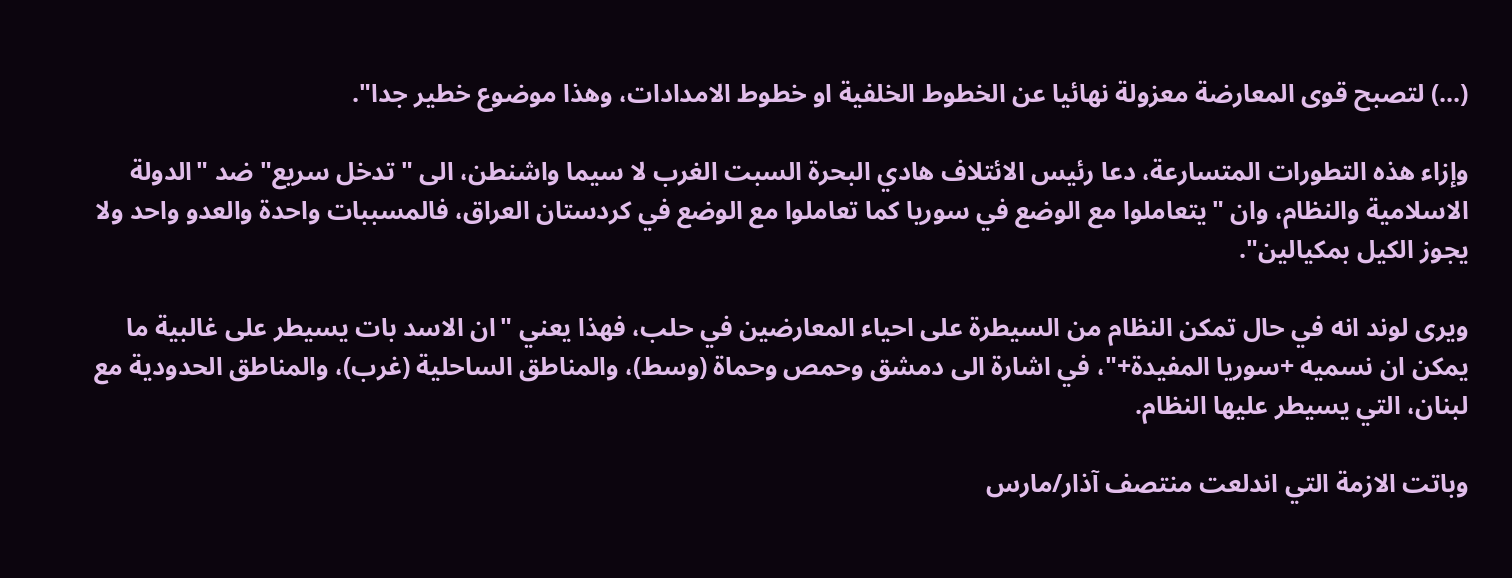(...) لتصبح قوى المعارضة معزولة نهائيا عن الخطوط الخلفية او خطوط الامدادات، وهذا موضوع خطير جدا".

وإزاء هذه التطورات المتسارعة، دعا رئيس الائتلاف هادي البحرة السبت الغرب لا سيما واشنطن، الى "تدخل سريع" ضد "الدولة الاسلامية والنظام، وان "يتعاملوا مع الوضع في سوريا كما تعاملوا مع الوضع في كردستان العراق، فالمسببات واحدة والعدو واحد ولا يجوز الكيل بمكيالين".

ويرى لوند انه في حال تمكن النظام من السيطرة على احياء المعارضين في حلب، فهذا يعني "ان الاسد بات يسيطر على غالبية ما يمكن ان نسميه +سوريا المفيدة+"، في اشارة الى دمشق وحمص وحماة (وسط)، والمناطق الساحلية (غرب)، والمناطق الحدودية مع لبنان، التي يسيطر عليها النظام.

وباتت الازمة التي اندلعت منتصف آذار/مارس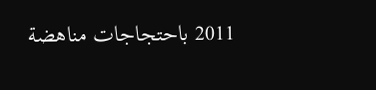2011 باحتجاجات مناهضة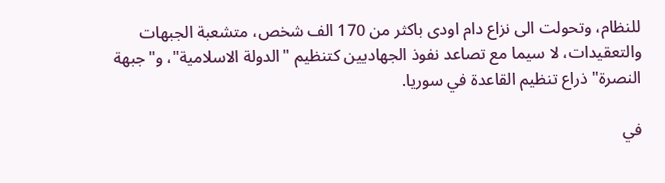للنظام، وتحولت الى نزاع دام اودى باكثر من 170 الف شخص، متشعبة الجبهات والتعقيدات، لا سيما مع تصاعد نفوذ الجهاديين كتنظيم "الدولة الاسلامية"، و"جبهة النصرة" ذراع تنظيم القاعدة في سوريا.

في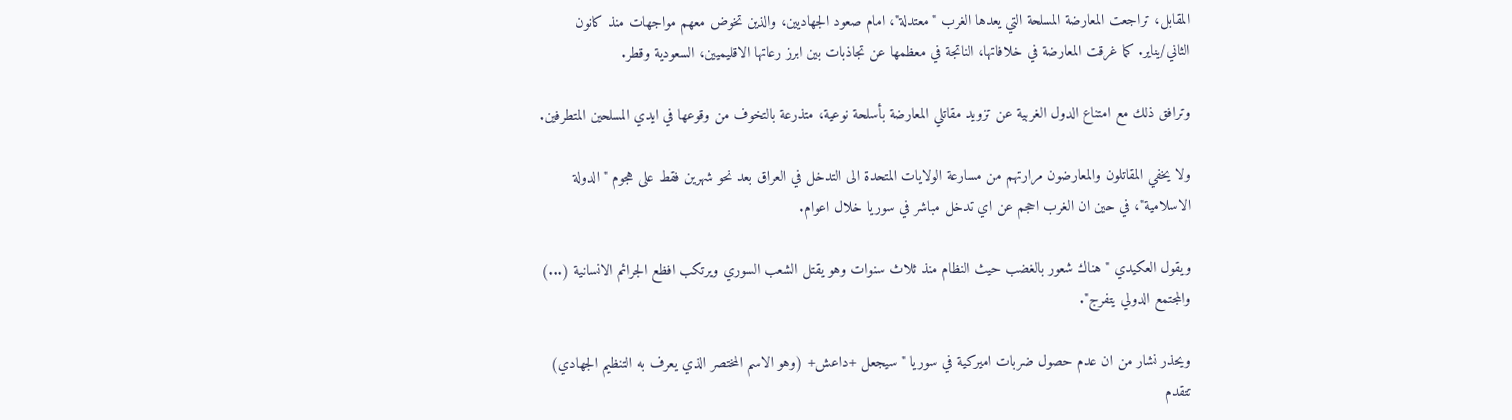المقابل، تراجعت المعارضة المسلحة التي يعدها الغرب "معتدلة"، امام صعود الجهاديين، والذين تخوض معهم مواجهات منذ كانون الثاني/يناير. كما غرقت المعارضة في خلافاتها، الناتجة في معظمها عن تجاذبات بين ابرز رعاتها الاقليميين، السعودية وقطر.

وترافق ذلك مع امتناع الدول الغربية عن تزويد مقاتلي المعارضة بأسلحة نوعية، متذرعة بالتخوف من وقوعها في ايدي المسلحين المتطرفين.

ولا يخفي المقاتلون والمعارضون مرارتهم من مسارعة الولايات المتحدة الى التدخل في العراق بعد نحو شهرين فقط على هجوم "الدولة الاسلامية"، في حين ان الغرب احجم عن اي تدخل مباشر في سوريا خلال اعوام.

ويقول العكيدي "هناك شعور بالغضب حيث النظام منذ ثلاث سنوات وهو يقتل الشعب السوري ويرتكب افظع الجرائم الانسانية (...) والمجتمع الدولي يتفرج".

ويحذر نشار من ان عدم حصول ضربات اميركية في سوريا "سيجعل +داعش+ (وهو الاسم المختصر الذي يعرف به التنظيم الجهادي) تتقدم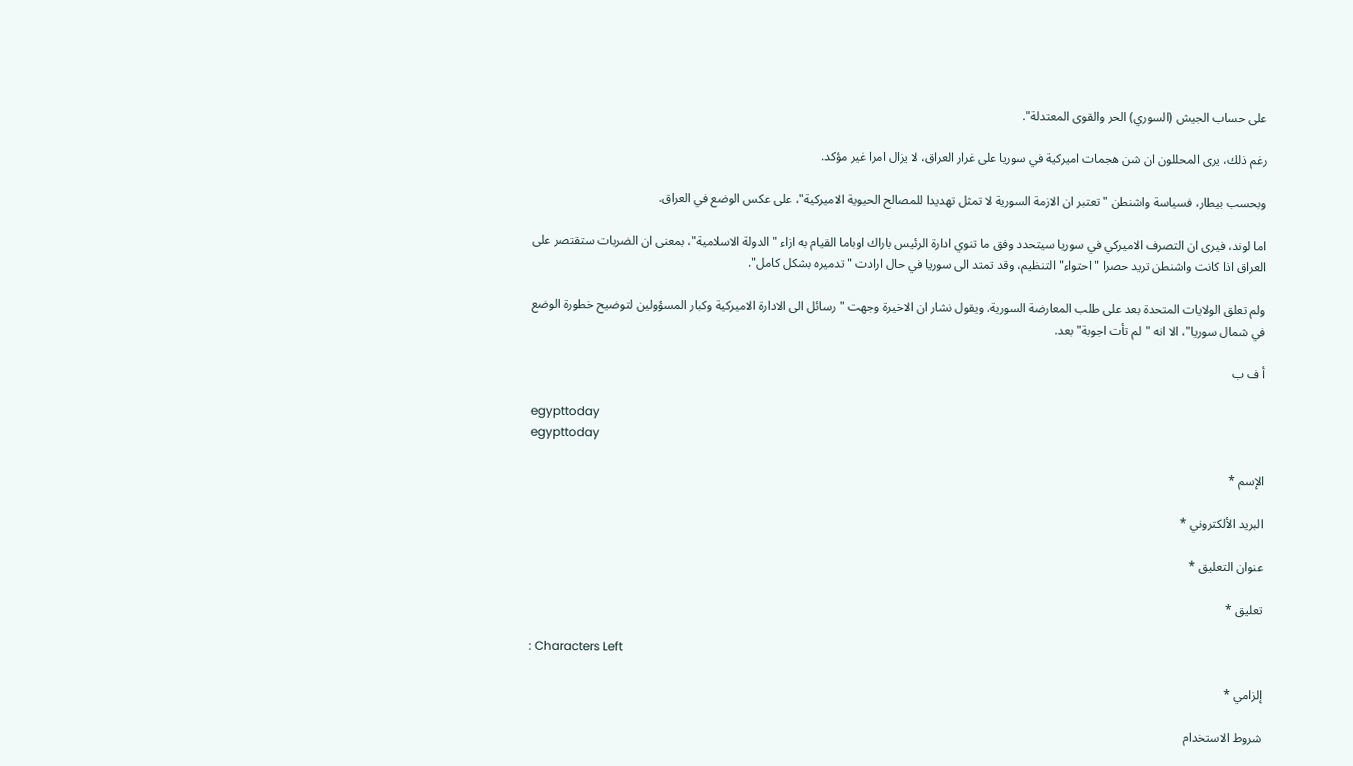على حساب الجيش (السوري) الحر والقوى المعتدلة".

رغم ذلك، يرى المحللون ان شن هجمات اميركية في سوريا على غرار العراق، لا يزال امرا غير مؤكد.

وبحسب بيطار، فسياسة واشنطن "تعتبر ان الازمة السورية لا تمثل تهديدا للمصالح الحيوية الاميركية"، على عكس الوضع في العراق.

اما لوند، فيرى ان التصرف الاميركي في سوريا سيتحدد وفق ما تنوي ادارة الرئيس باراك اوباما القيام به ازاء "الدولة الاسلامية"، بمعنى ان الضربات ستقتصر على العراق اذا كانت واشنطن تريد حصرا "احتواء" التنظيم، وقد تمتد الى سوريا في حال ارادت "تدميره بشكل كامل".

ولم تعلق الولايات المتحدة بعد على طلب المعارضة السورية. ويقول نشار ان الاخيرة وجهت "رسائل الى الادارة الاميركية وكبار المسؤولين لتوضيح خطورة الوضع في شمال سوريا"، الا انه "لم تأت اجوبة" بعد.

أ ف ب

egypttoday
egypttoday

الإسم *

البريد الألكتروني *

عنوان التعليق *

تعليق *

: Characters Left

إلزامي *

شروط الاستخدام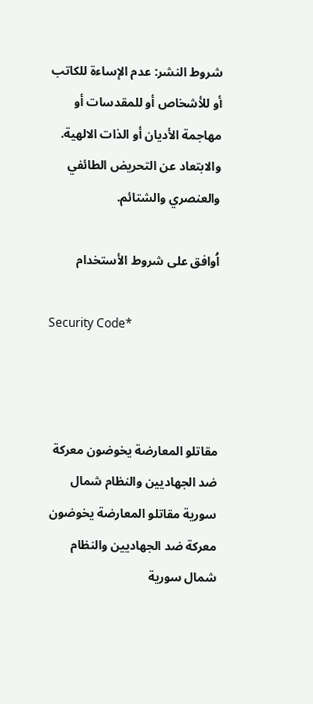شروط النشر: عدم الإساءة للكاتب أو للأشخاص أو للمقدسات أو مهاجمة الأديان أو الذات الالهية. والابتعاد عن التحريض الطائفي والعنصري والشتائم.

اُوافق على شروط الأستخدام

Security Code*



مقاتلو المعارضة يخوضون معركة ضد الجهاديين والنظام شمال سورية مقاتلو المعارضة يخوضون معركة ضد الجهاديين والنظام شمال سورية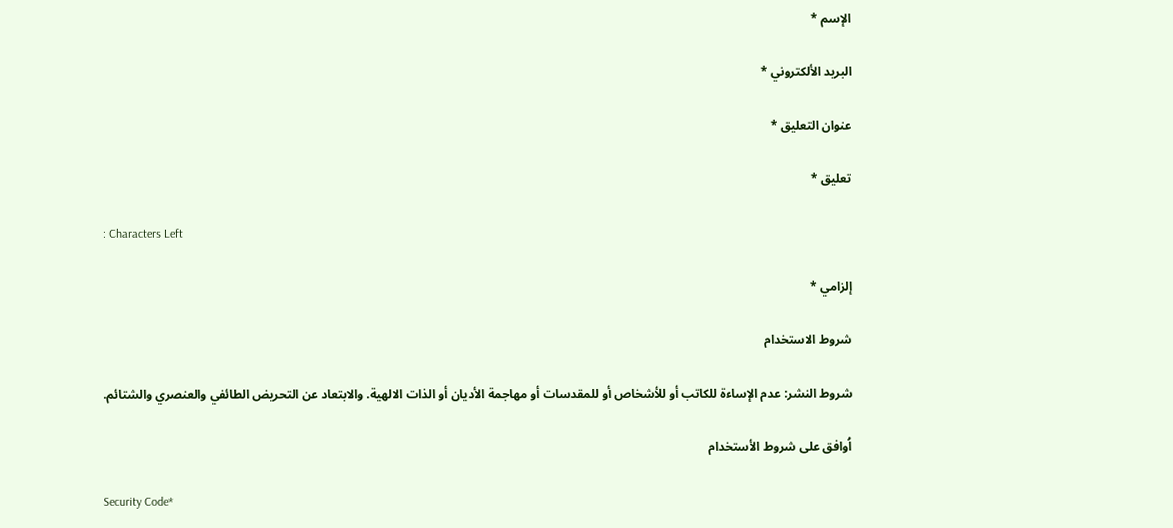الإسم *

البريد الألكتروني *

عنوان التعليق *

تعليق *

: Characters Left

إلزامي *

شروط الاستخدام

شروط النشر: عدم الإساءة للكاتب أو للأشخاص أو للمقدسات أو مهاجمة الأديان أو الذات الالهية. والابتعاد عن التحريض الطائفي والعنصري والشتائم.

اُوافق على شروط الأستخدام

Security Code*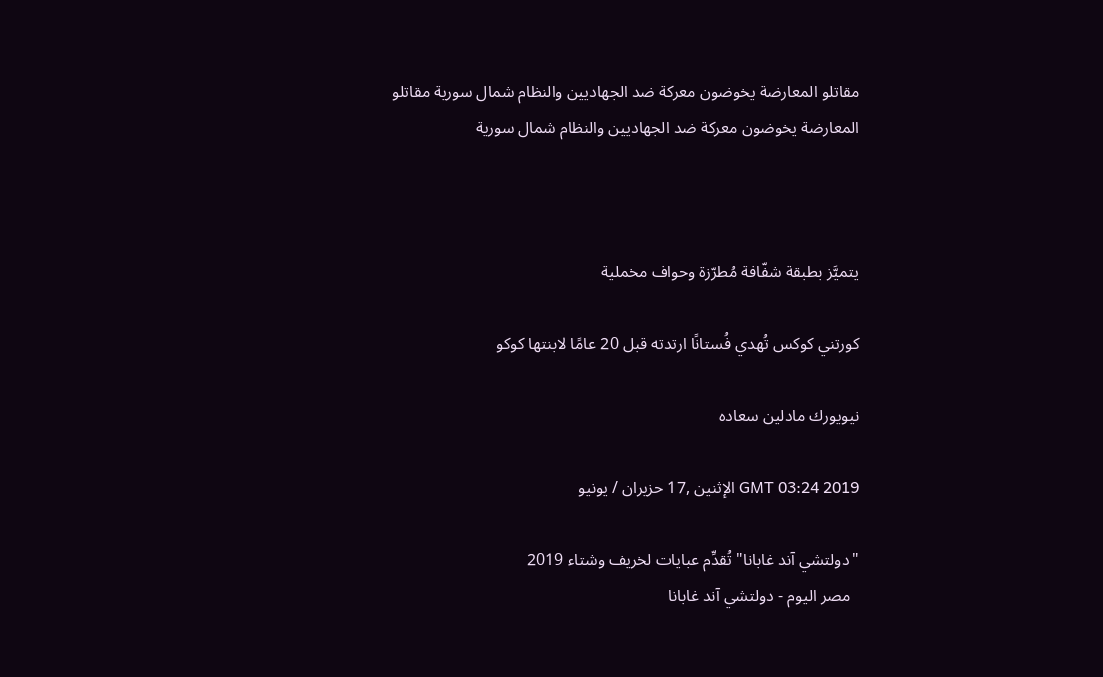مقاتلو المعارضة يخوضون معركة ضد الجهاديين والنظام شمال سورية مقاتلو المعارضة يخوضون معركة ضد الجهاديين والنظام شمال سورية



يتميَّز بطبقة شفّافة مُطرّزة وحواف مخملية

كورتني كوكس تُهدي فُستانًا ارتدته قبل 20 عامًا لابنتها كوكو

نيويورك مادلين سعاده

GMT 03:24 2019 الإثنين ,17 حزيران / يونيو

"دولتشي آند غابانا" تُقدِّم عبايات لخريف وشتاء 2019
  مصر اليوم - دولتشي آند غابانا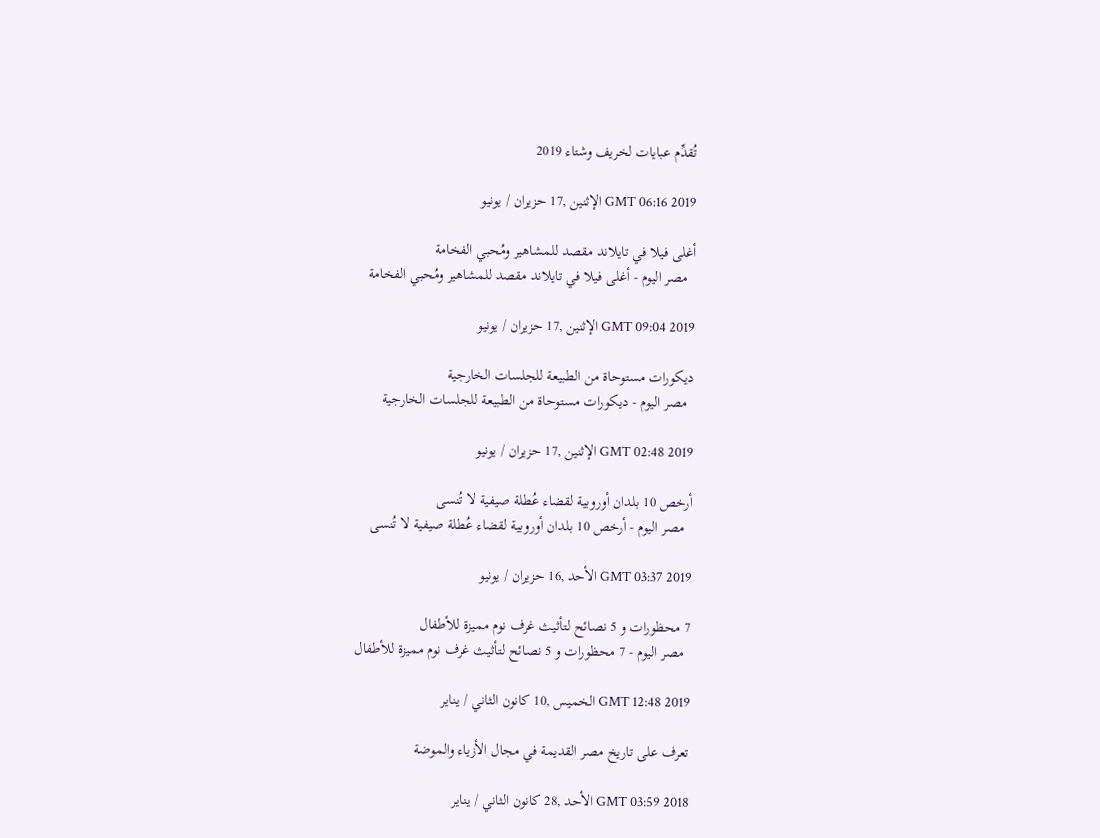تُقدِّم عبايات لخريف وشتاء 2019

GMT 06:16 2019 الإثنين ,17 حزيران / يونيو

أغلى فيلا في تايلاند مقصد للمشاهير ومُحبي الفخامة
  مصر اليوم - أغلى فيلا في تايلاند مقصد للمشاهير ومُحبي الفخامة

GMT 09:04 2019 الإثنين ,17 حزيران / يونيو

ديكورات مستوحاة من الطبيعة للجلسات الخارجية
  مصر اليوم - ديكورات مستوحاة من الطبيعة للجلسات الخارجية

GMT 02:48 2019 الإثنين ,17 حزيران / يونيو

أرخص 10 بلدان أوروبية لقضاء عُطلة صيفية لا تُنسى
  مصر اليوم - أرخص 10 بلدان أوروبية لقضاء عُطلة صيفية لا تُنسى

GMT 03:37 2019 الأحد ,16 حزيران / يونيو

7 محظورات و 5 نصائح لتأثيث غرف نوم مميزة للأطفال
  مصر اليوم - 7 محظورات و 5 نصائح لتأثيث غرف نوم مميزة للأطفال

GMT 12:48 2019 الخميس ,10 كانون الثاني / يناير

تعرف على تاريخ مصر القديمة في مجال الأزياء والموضة

GMT 03:59 2018 الأحد ,28 كانون الثاني / يناير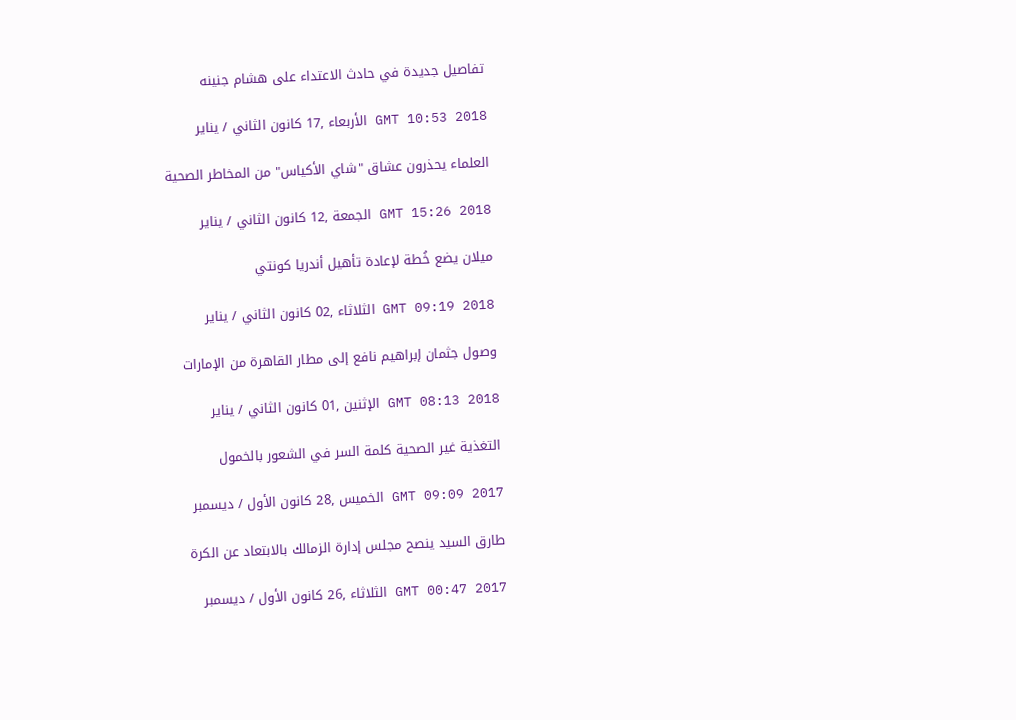تفاصيل جديدة في حادث الاعتداء على هشام جنينه

GMT 10:53 2018 الأربعاء ,17 كانون الثاني / يناير

العلماء يحذرون عشاق "شاي الأكياس" من المخاطر الصحية

GMT 15:26 2018 الجمعة ,12 كانون الثاني / يناير

ميلان يضع خُطة لإعادة تأهيل أندريا كونتي

GMT 09:19 2018 الثلاثاء ,02 كانون الثاني / يناير

وصول جثمان إبراهيم نافع إلى مطار القاهرة من الإمارات

GMT 08:13 2018 الإثنين ,01 كانون الثاني / يناير

التغذية غير الصحية كلمة السر في الشعور بالخمول

GMT 09:09 2017 الخميس ,28 كانون الأول / ديسمبر

طارق السيد ينصح مجلس إدارة الزمالك بالابتعاد عن الكرة

GMT 00:47 2017 الثلاثاء ,26 كانون الأول / ديسمبر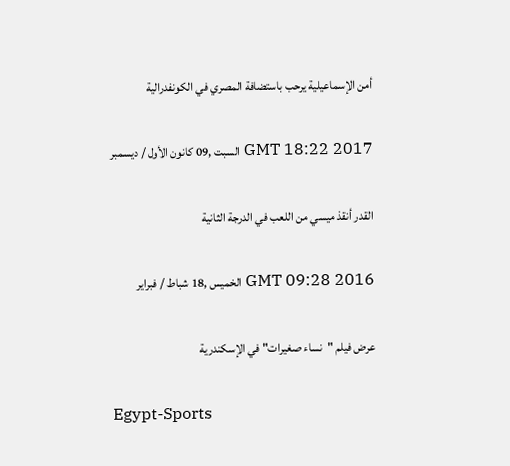أمن الإسماعيلية يرحب باستضافة المصري في الكونفدرالية

GMT 18:22 2017 السبت ,09 كانون الأول / ديسمبر

القدر أنقذ ميسي من اللعب في الدرجة الثانية

GMT 09:28 2016 الخميس ,18 شباط / فبراير

عرض فيلم "نساء صغيرات" في الإسكندرية

Egypt-Sports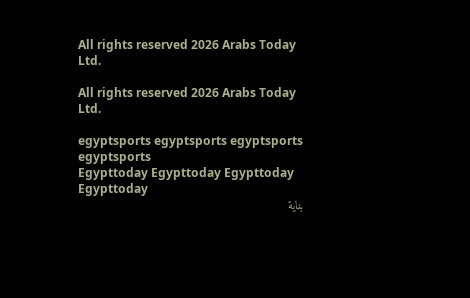All rights reserved 2026 Arabs Today Ltd.

All rights reserved 2026 Arabs Today Ltd.

egyptsports egyptsports egyptsports egyptsports
Egypttoday Egypttoday Egypttoday
Egypttoday
بناية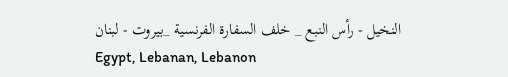النخيل - رأس النبع _ خلف السفارة الفرنسية _بيروت - لبنان
Egypt, Lebanan, Lebanon